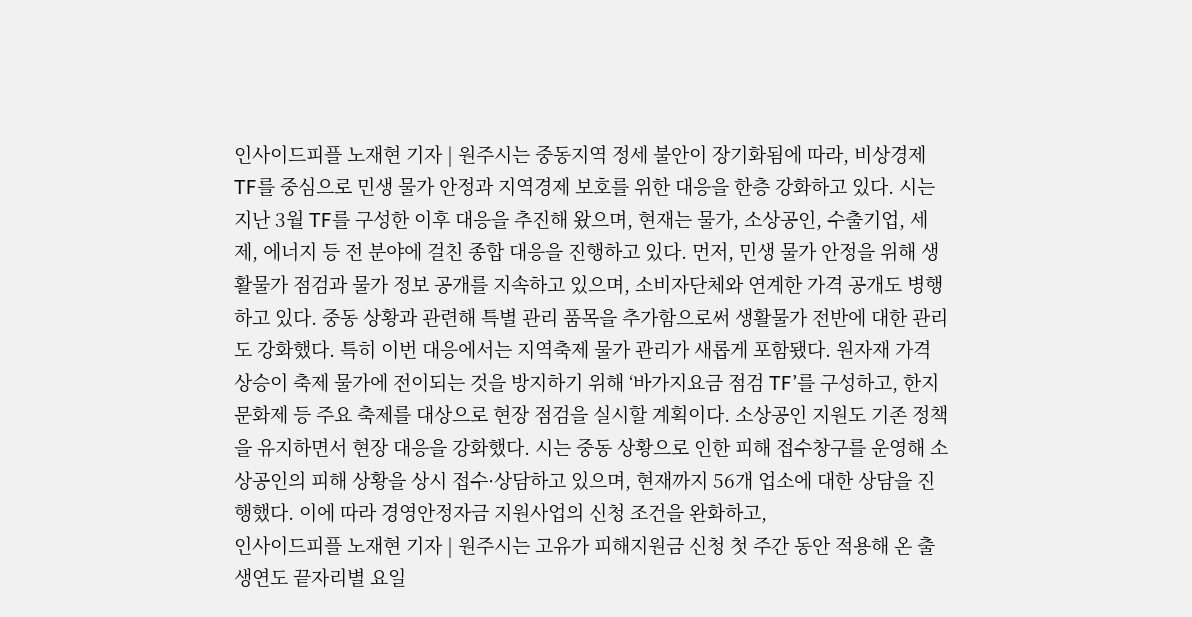인사이드피플 노재현 기자 | 원주시는 중동지역 정세 불안이 장기화됨에 따라, 비상경제 TF를 중심으로 민생 물가 안정과 지역경제 보호를 위한 대응을 한층 강화하고 있다. 시는 지난 3월 TF를 구성한 이후 대응을 추진해 왔으며, 현재는 물가, 소상공인, 수출기업, 세제, 에너지 등 전 분야에 걸친 종합 대응을 진행하고 있다. 먼저, 민생 물가 안정을 위해 생활물가 점검과 물가 정보 공개를 지속하고 있으며, 소비자단체와 연계한 가격 공개도 병행하고 있다. 중동 상황과 관련해 특별 관리 품목을 추가함으로써 생활물가 전반에 대한 관리도 강화했다. 특히 이번 대응에서는 지역축제 물가 관리가 새롭게 포함됐다. 원자재 가격 상승이 축제 물가에 전이되는 것을 방지하기 위해 ‘바가지요금 점검 TF’를 구성하고, 한지문화제 등 주요 축제를 대상으로 현장 점검을 실시할 계획이다. 소상공인 지원도 기존 정책을 유지하면서 현장 대응을 강화했다. 시는 중동 상황으로 인한 피해 접수창구를 운영해 소상공인의 피해 상황을 상시 접수·상담하고 있으며, 현재까지 56개 업소에 대한 상담을 진행했다. 이에 따라 경영안정자금 지원사업의 신청 조건을 완화하고,
인사이드피플 노재현 기자 | 원주시는 고유가 피해지원금 신청 첫 주간 동안 적용해 온 출생연도 끝자리별 요일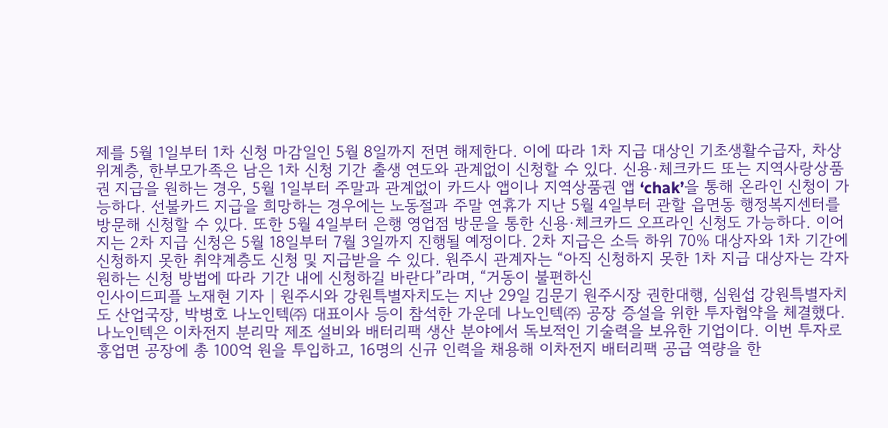제를 5월 1일부터 1차 신청 마감일인 5월 8일까지 전면 해제한다. 이에 따라 1차 지급 대상인 기초생활수급자, 차상위계층, 한부모가족은 남은 1차 신청 기간 출생 연도와 관계없이 신청할 수 있다. 신용·체크카드 또는 지역사랑상품권 지급을 원하는 경우, 5월 1일부터 주말과 관계없이 카드사 앱이나 지역상품권 앱 ‘chak’을 통해 온라인 신청이 가능하다. 선불카드 지급을 희망하는 경우에는 노동절과 주말 연휴가 지난 5월 4일부터 관할 읍면동 행정복지센터를 방문해 신청할 수 있다. 또한 5월 4일부터 은행 영업점 방문을 통한 신용·체크카드 오프라인 신청도 가능하다. 이어지는 2차 지급 신청은 5월 18일부터 7월 3일까지 진행될 예정이다. 2차 지급은 소득 하위 70% 대상자와 1차 기간에 신청하지 못한 취약계층도 신청 및 지급받을 수 있다. 원주시 관계자는 “아직 신청하지 못한 1차 지급 대상자는 각자 원하는 신청 방법에 따라 기간 내에 신청하길 바란다”라며, “거동이 불편하신
인사이드피플 노재현 기자 | 원주시와 강원특별자치도는 지난 29일 김문기 원주시장 권한대행, 심원섭 강원특별자치도 산업국장, 박병호 나노인텍㈜ 대표이사 등이 참석한 가운데 나노인텍㈜ 공장 증설을 위한 투자협약을 체결했다. 나노인텍은 이차전지 분리막 제조 설비와 배터리팩 생산 분야에서 독보적인 기술력을 보유한 기업이다. 이번 투자로 흥업면 공장에 총 100억 원을 투입하고, 16명의 신규 인력을 채용해 이차전지 배터리팩 공급 역량을 한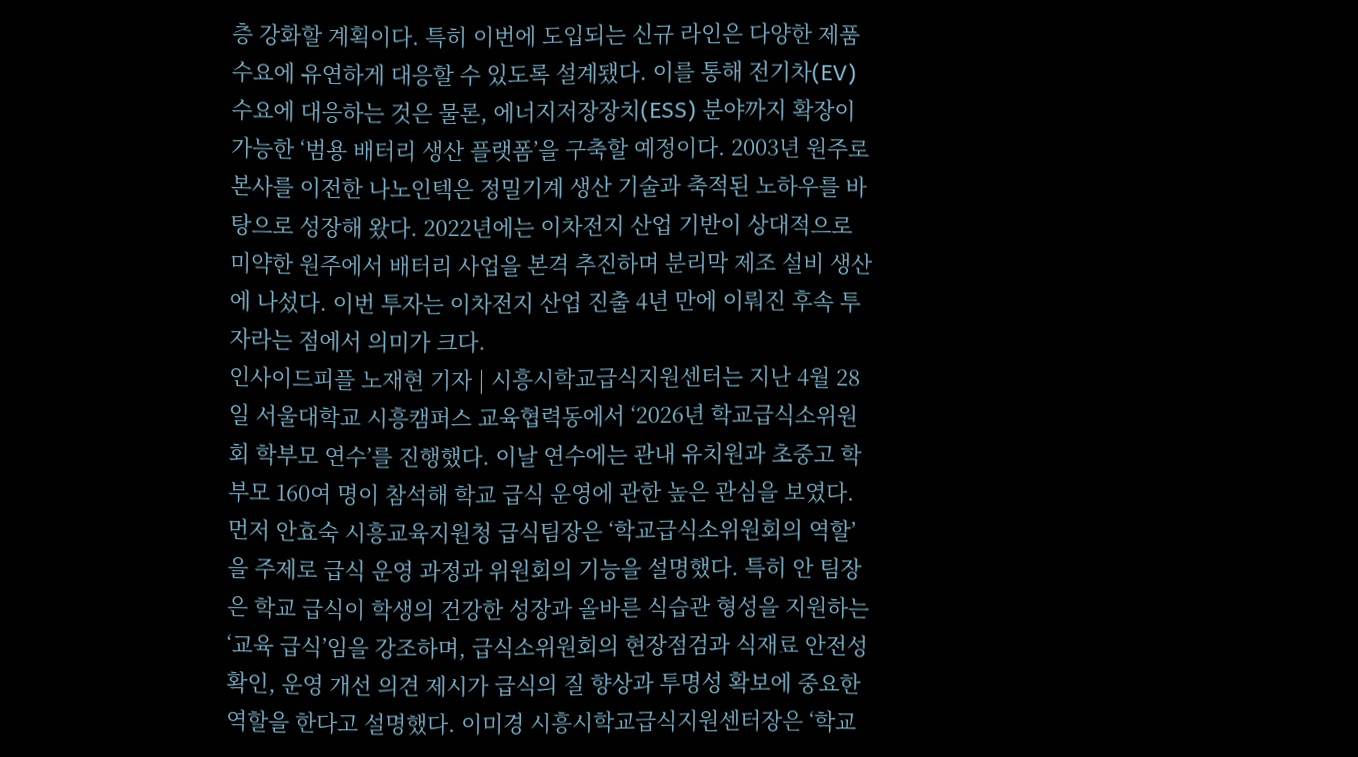층 강화할 계획이다. 특히 이번에 도입되는 신규 라인은 다양한 제품 수요에 유연하게 대응할 수 있도록 설계됐다. 이를 통해 전기차(EV) 수요에 대응하는 것은 물론, 에너지저장장치(ESS) 분야까지 확장이 가능한 ‘범용 배터리 생산 플랫폼’을 구축할 예정이다. 2003년 원주로 본사를 이전한 나노인텍은 정밀기계 생산 기술과 축적된 노하우를 바탕으로 성장해 왔다. 2022년에는 이차전지 산업 기반이 상대적으로 미약한 원주에서 배터리 사업을 본격 추진하며 분리막 제조 설비 생산에 나섰다. 이번 투자는 이차전지 산업 진출 4년 만에 이뤄진 후속 투자라는 점에서 의미가 크다.
인사이드피플 노재현 기자 | 시흥시학교급식지원센터는 지난 4월 28일 서울대학교 시흥캠퍼스 교육협력동에서 ‘2026년 학교급식소위원회 학부모 연수’를 진행했다. 이날 연수에는 관내 유치원과 초중고 학부모 160여 명이 참석해 학교 급식 운영에 관한 높은 관심을 보였다. 먼저 안효숙 시흥교육지원청 급식팀장은 ‘학교급식소위원회의 역할’을 주제로 급식 운영 과정과 위원회의 기능을 설명했다. 특히 안 팀장은 학교 급식이 학생의 건강한 성장과 올바른 식습관 형성을 지원하는 ‘교육 급식’임을 강조하며, 급식소위원회의 현장점검과 식재료 안전성 확인, 운영 개선 의견 제시가 급식의 질 향상과 투명성 확보에 중요한 역할을 한다고 설명했다. 이미경 시흥시학교급식지원센터장은 ‘학교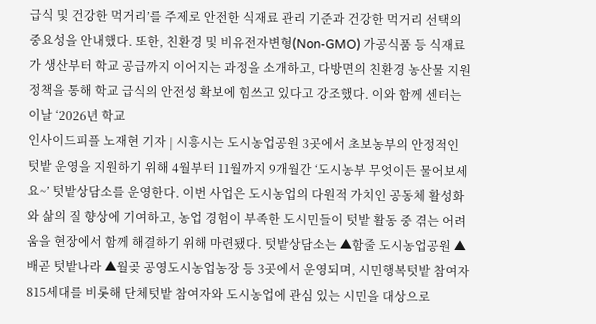급식 및 건강한 먹거리’를 주제로 안전한 식재료 관리 기준과 건강한 먹거리 선택의 중요성을 안내했다. 또한, 친환경 및 비유전자변형(Non-GMO) 가공식품 등 식재료가 생산부터 학교 공급까지 이어지는 과정을 소개하고, 다방면의 친환경 농산물 지원 정책을 통해 학교 급식의 안전성 확보에 힘쓰고 있다고 강조했다. 이와 함께 센터는 이날 ‘2026년 학교
인사이드피플 노재현 기자 | 시흥시는 도시농업공원 3곳에서 초보농부의 안정적인 텃밭 운영을 지원하기 위해 4월부터 11월까지 9개월간 ‘도시농부 무엇이든 물어보세요~’ 텃밭상담소를 운영한다. 이번 사업은 도시농업의 다원적 가치인 공동체 활성화와 삶의 질 향상에 기여하고, 농업 경험이 부족한 도시민들이 텃밭 활동 중 겪는 어려움을 현장에서 함께 해결하기 위해 마련됐다. 텃밭상담소는 ▲함줄 도시농업공원 ▲배곧 텃밭나라 ▲월곶 공영도시농업농장 등 3곳에서 운영되며, 시민행복텃밭 참여자 815세대를 비롯해 단체텃밭 참여자와 도시농업에 관심 있는 시민을 대상으로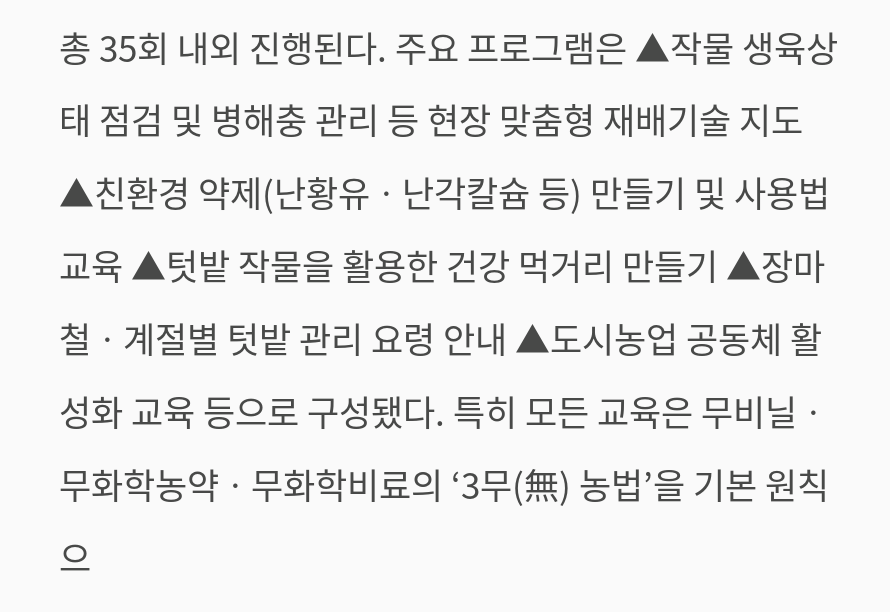총 35회 내외 진행된다. 주요 프로그램은 ▲작물 생육상태 점검 및 병해충 관리 등 현장 맞춤형 재배기술 지도 ▲친환경 약제(난황유ㆍ난각칼슘 등) 만들기 및 사용법 교육 ▲텃밭 작물을 활용한 건강 먹거리 만들기 ▲장마철ㆍ계절별 텃밭 관리 요령 안내 ▲도시농업 공동체 활성화 교육 등으로 구성됐다. 특히 모든 교육은 무비닐ㆍ무화학농약ㆍ무화학비료의 ‘3무(無) 농법’을 기본 원칙으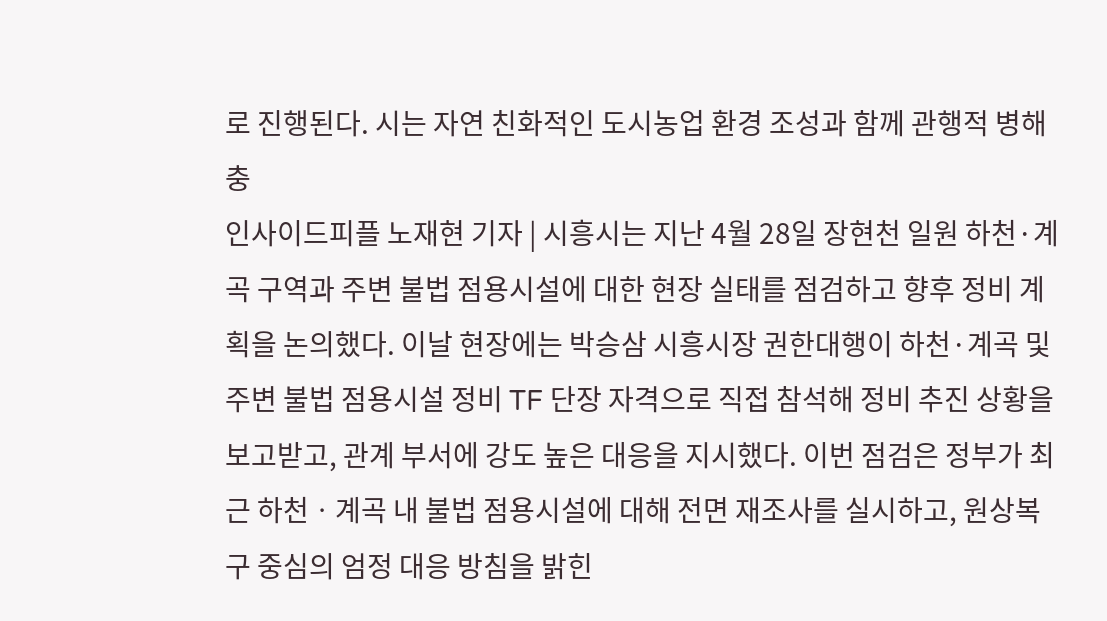로 진행된다. 시는 자연 친화적인 도시농업 환경 조성과 함께 관행적 병해충
인사이드피플 노재현 기자 | 시흥시는 지난 4월 28일 장현천 일원 하천·계곡 구역과 주변 불법 점용시설에 대한 현장 실태를 점검하고 향후 정비 계획을 논의했다. 이날 현장에는 박승삼 시흥시장 권한대행이 하천·계곡 및 주변 불법 점용시설 정비 TF 단장 자격으로 직접 참석해 정비 추진 상황을 보고받고, 관계 부서에 강도 높은 대응을 지시했다. 이번 점검은 정부가 최근 하천ㆍ계곡 내 불법 점용시설에 대해 전면 재조사를 실시하고, 원상복구 중심의 엄정 대응 방침을 밝힌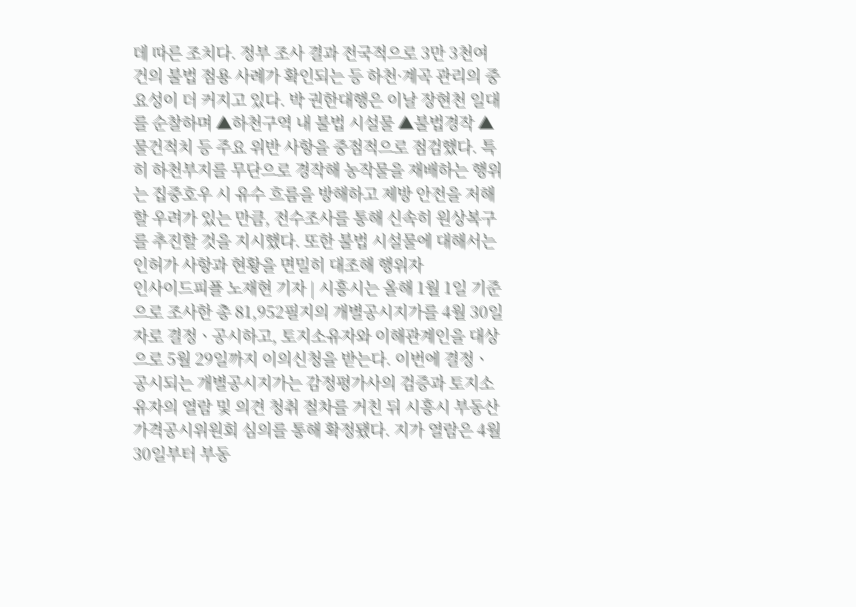데 따른 조치다. 정부 조사 결과 전국적으로 3만 3천여 건의 불법 점용 사례가 확인되는 등 하천·계곡 관리의 중요성이 더 커지고 있다. 박 권한대행은 이날 장현천 일대를 순찰하며 ▲하천구역 내 불법 시설물 ▲불법경작 ▲물건적치 등 주요 위반 사항을 중점적으로 점검했다. 특히 하천부지를 무단으로 경작해 농작물을 재배하는 행위는 집중호우 시 유수 흐름을 방해하고 제방 안전을 저해할 우려가 있는 만큼, 전수조사를 통해 신속히 원상복구를 추진할 것을 지시했다. 또한 불법 시설물에 대해서는 인허가 사항과 현황을 면밀히 대조해 행위자
인사이드피플 노재현 기자 | 시흥시는 올해 1월 1일 기준으로 조사한 총 81,952필지의 개별공시지가를 4월 30일자로 결정ㆍ공시하고, 토지소유자와 이해관계인을 대상으로 5월 29일까지 이의신청을 받는다. 이번에 결정ㆍ공시되는 개별공시지가는 감정평가사의 검증과 토지소유자의 열람 및 의견 청취 절차를 거친 뒤 시흥시 부동산가격공시위원회 심의를 통해 확정됐다. 지가 열람은 4월 30일부터 부동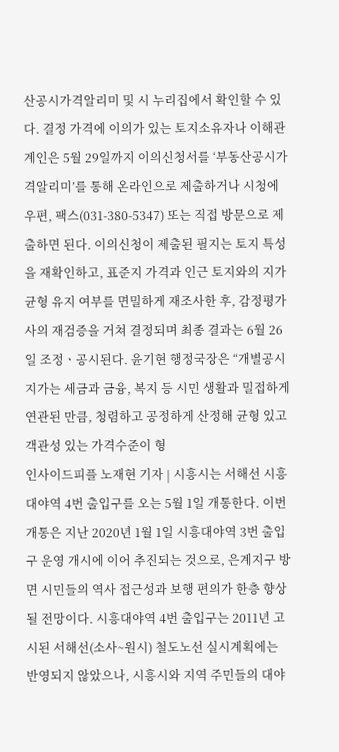산공시가격알리미 및 시 누리집에서 확인할 수 있다. 결정 가격에 이의가 있는 토지소유자나 이해관계인은 5월 29일까지 이의신청서를 ‘부동산공시가격알리미’를 통해 온라인으로 제출하거나 시청에 우편, 팩스(031-380-5347) 또는 직접 방문으로 제출하면 된다. 이의신청이 제출된 필지는 토지 특성을 재확인하고, 표준지 가격과 인근 토지와의 지가 균형 유지 여부를 면밀하게 재조사한 후, 감정평가사의 재검증을 거쳐 결정되며 최종 결과는 6월 26일 조정ㆍ공시된다. 윤기현 행정국장은 “개별공시지가는 세금과 금융, 복지 등 시민 생활과 밀접하게 연관된 만큼, 청렴하고 공정하게 산정해 균형 있고 객관성 있는 가격수준이 형
인사이드피플 노재현 기자 | 시흥시는 서해선 시흥대야역 4번 출입구를 오는 5월 1일 개통한다. 이번 개통은 지난 2020년 1월 1일 시흥대야역 3번 출입구 운영 개시에 이어 추진되는 것으로, 은계지구 방면 시민들의 역사 접근성과 보행 편의가 한층 향상될 전망이다. 시흥대야역 4번 출입구는 2011년 고시된 서해선(소사~원시) 철도노선 실시계획에는 반영되지 않았으나, 시흥시와 지역 주민들의 대야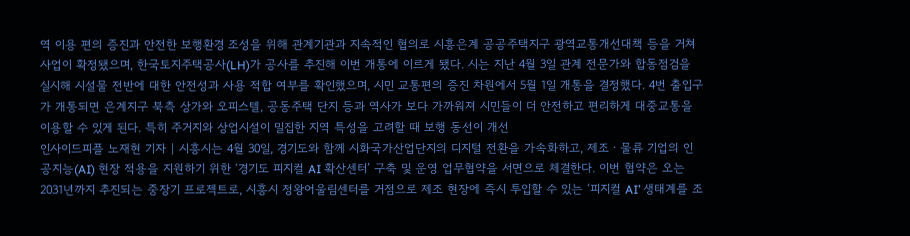역 이용 편의 증진과 안전한 보행환경 조성을 위해 관계기관과 지속적인 협의로 시흥은계 공공주택지구 광역교통개선대책 등을 거쳐 사업이 확정됐으며, 한국토지주택공사(LH)가 공사를 추진해 이번 개통에 이르게 됐다. 시는 지난 4월 3일 관계 전문가와 합동점검을 실시해 시설물 전반에 대한 안전성과 사용 적합 여부를 확인했으며, 시민 교통편의 증진 차원에서 5월 1일 개통을 결정했다. 4번 출입구가 개통되면 은계지구 북측 상가와 오피스텔, 공동주택 단지 등과 역사가 보다 가까워져 시민들이 더 안전하고 편리하게 대중교통을 이용할 수 있게 된다. 특히 주거지와 상업시설이 밀집한 지역 특성을 고려할 때 보행 동선이 개선
인사이드피플 노재현 기자 | 시흥시는 4월 30일, 경기도와 함께 시화국가산업단지의 디지털 전환을 가속화하고, 제조ㆍ물류 기업의 인공지능(AI) 현장 적용을 지원하기 위한 ‘경기도 피지컬 AI 확산센터’ 구축 및 운영 업무협약을 서면으로 체결한다. 이번 협약은 오는 2031년까지 추진되는 중장기 프로젝트로, 시흥시 정왕어울림센터를 거점으로 제조 현장에 즉시 투입할 수 있는 ‘피지컬 AI’ 생태계를 조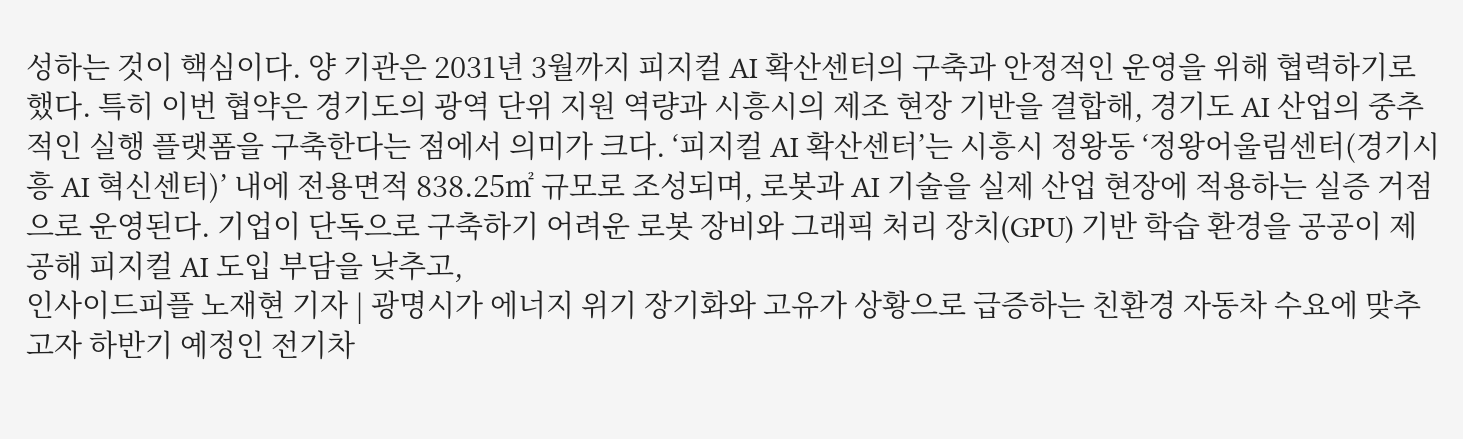성하는 것이 핵심이다. 양 기관은 2031년 3월까지 피지컬 AI 확산센터의 구축과 안정적인 운영을 위해 협력하기로 했다. 특히 이번 협약은 경기도의 광역 단위 지원 역량과 시흥시의 제조 현장 기반을 결합해, 경기도 AI 산업의 중추적인 실행 플랫폼을 구축한다는 점에서 의미가 크다. ‘피지컬 AI 확산센터’는 시흥시 정왕동 ‘정왕어울림센터(경기시흥 AI 혁신센터)’ 내에 전용면적 838.25㎡ 규모로 조성되며, 로봇과 AI 기술을 실제 산업 현장에 적용하는 실증 거점으로 운영된다. 기업이 단독으로 구축하기 어려운 로봇 장비와 그래픽 처리 장치(GPU) 기반 학습 환경을 공공이 제공해 피지컬 AI 도입 부담을 낮추고,
인사이드피플 노재현 기자 | 광명시가 에너지 위기 장기화와 고유가 상황으로 급증하는 친환경 자동차 수요에 맞추고자 하반기 예정인 전기차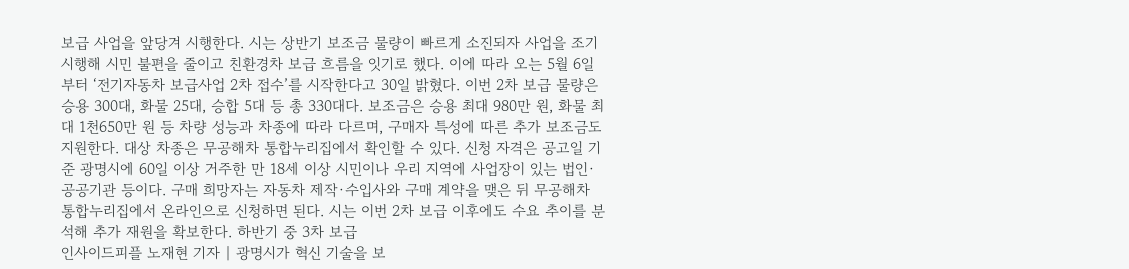보급 사업을 앞당겨 시행한다. 시는 상반기 보조금 물량이 빠르게 소진되자 사업을 조기 시행해 시민 불편을 줄이고 친환경차 보급 흐름을 잇기로 했다. 이에 따라 오는 5월 6일부터 ‘전기자동차 보급사업 2차 접수’를 시작한다고 30일 밝혔다. 이번 2차 보급 물량은 승용 300대, 화물 25대, 승합 5대 등 총 330대다. 보조금은 승용 최대 980만 원, 화물 최대 1천650만 원 등 차량 성능과 차종에 따라 다르며, 구매자 특성에 따른 추가 보조금도 지원한다. 대상 차종은 무공해차 통합누리집에서 확인할 수 있다. 신청 자격은 공고일 기준 광명시에 60일 이상 거주한 만 18세 이상 시민이나 우리 지역에 사업장이 있는 법인·공공기관 등이다. 구매 희망자는 자동차 제작·수입사와 구매 계약을 맺은 뒤 무공해차 통합누리집에서 온라인으로 신청하면 된다. 시는 이번 2차 보급 이후에도 수요 추이를 분석해 추가 재원을 확보한다. 하반기 중 3차 보급
인사이드피플 노재현 기자 | 광명시가 혁신 기술을 보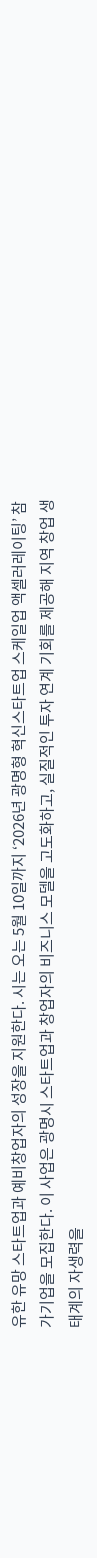유한 유망 스타트업과 예비창업자의 성장을 지원한다. 시는 오는 5월 10일까지 ‘2026년 광명형 혁신스타트업 스케일업 액셀러레이팅’ 참가기업을 모집한다. 이 사업은 광명시 스타트업과 창업자의 비즈니스 모델을 고도화하고, 실질적인 투자 연계 기회를 제공해 지역 창업 생태계의 자생력을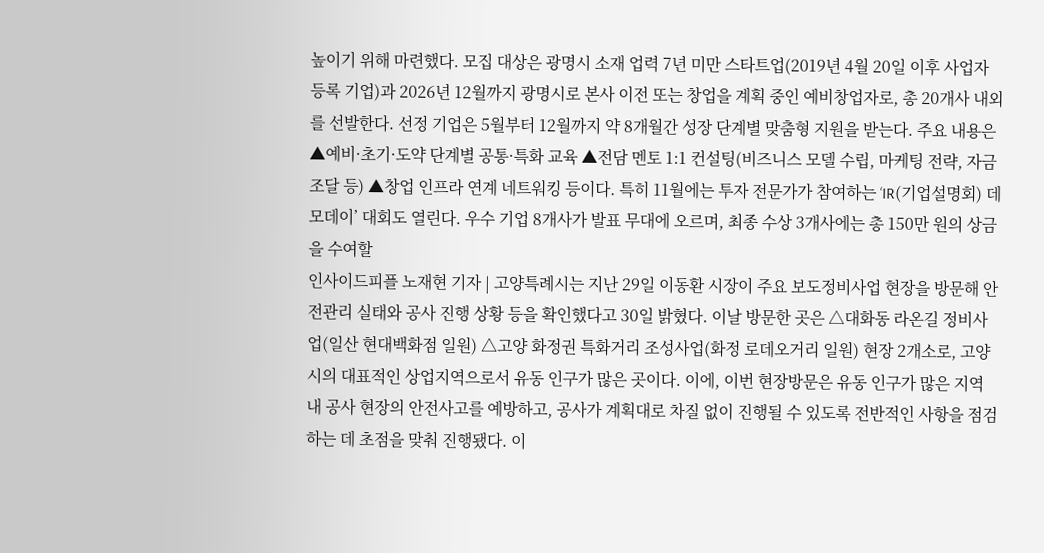높이기 위해 마련했다. 모집 대상은 광명시 소재 업력 7년 미만 스타트업(2019년 4월 20일 이후 사업자 등록 기업)과 2026년 12월까지 광명시로 본사 이전 또는 창업을 계획 중인 예비창업자로, 총 20개사 내외를 선발한다. 선정 기업은 5월부터 12월까지 약 8개월간 성장 단계별 맞춤형 지원을 받는다. 주요 내용은 ▲예비·초기·도약 단계별 공통·특화 교육 ▲전담 멘토 1:1 컨설팅(비즈니스 모델 수립, 마케팅 전략, 자금 조달 등) ▲창업 인프라 연계 네트워킹 등이다. 특히 11월에는 투자 전문가가 참여하는 ‘IR(기업설명회) 데모데이’ 대회도 열린다. 우수 기업 8개사가 발표 무대에 오르며, 최종 수상 3개사에는 총 150만 원의 상금을 수여할
인사이드피플 노재현 기자 | 고양특례시는 지난 29일 이동환 시장이 주요 보도정비사업 현장을 방문해 안전관리 실태와 공사 진행 상황 등을 확인했다고 30일 밝혔다. 이날 방문한 곳은 △대화동 라온길 정비사업(일산 현대백화점 일원) △고양 화정권 특화거리 조성사업(화정 로데오거리 일원) 현장 2개소로, 고양시의 대표적인 상업지역으로서 유동 인구가 많은 곳이다. 이에, 이번 현장방문은 유동 인구가 많은 지역 내 공사 현장의 안전사고를 예방하고, 공사가 계획대로 차질 없이 진행될 수 있도록 전반적인 사항을 점검하는 데 초점을 맞춰 진행됐다. 이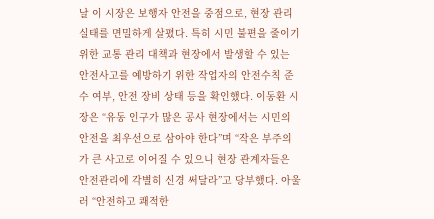날 이 시장은 보행자 안전을 중점으로, 현장 관리 실태를 면밀하게 살폈다. 특히 시민 불편을 줄이기 위한 교통 관리 대책과 현장에서 발생할 수 있는 안전사고를 예방하기 위한 작업자의 안전수칙 준수 여부, 안전 장비 상태 등을 확인했다. 이동환 시장은 “유동 인구가 많은 공사 현장에서는 시민의 안전을 최우선으로 삼아야 한다”며 “작은 부주의가 큰 사고로 이어질 수 있으니 현장 관계자들은 안전관리에 각별히 신경 써달라”고 당부했다. 아울러 “안전하고 쾌적한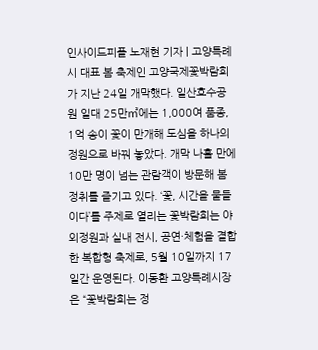인사이드피플 노재현 기자 | 고양특례시 대표 봄 축제인 고양국제꽃박람회가 지난 24일 개막했다. 일산호수공원 일대 25만㎡에는 1,000여 품종, 1억 송이 꽃이 만개해 도심을 하나의 정원으로 바꿔 놓았다. 개막 나흘 만에 10만 명이 넘는 관람객이 방문해 봄 정취를 즐기고 있다. ‘꽃, 시간을 물들이다’를 주제로 열리는 꽃박람회는 야외정원과 실내 전시, 공연·체험을 결합한 복합형 축제로, 5월 10일까지 17일간 운영된다. 이동환 고양특례시장은 “꽃박람회는 정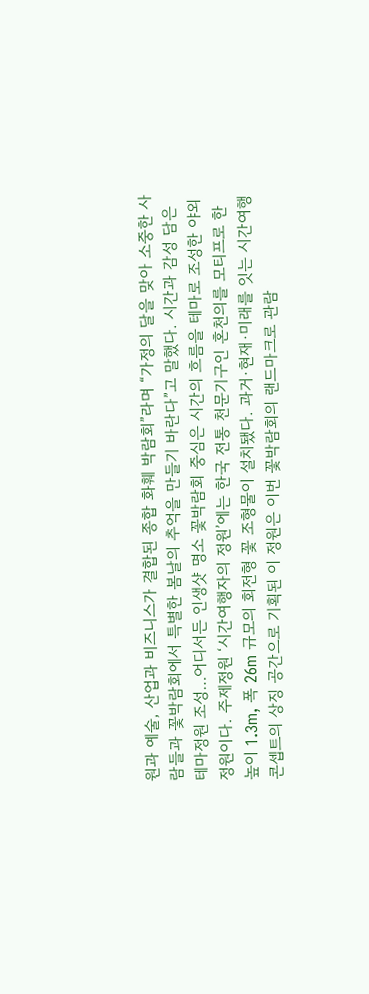원과 예술, 산업과 비즈니스가 결합된 종합 화훼 박람회”라며 “가정의 달을 맞아 소중한 사람들과 꽃박람회에서 특별한 봄날의 추억을 만들기 바란다”고 말했다. 시간과 감성 담은 테마정원 조성…어디서든 인생샷 명소 꽃박람회 중심은 시간의 흐름을 테마로 조성한 야외정원이다. 주제정원 ‘시간여행자의 정원’에는 한국 전통 천문기구인 혼천의를 모티프로 한 높이 1.3m, 폭 26m 규모의 회전형 꽃 조형물이 설치됐다. 과거·현재·미래를 잇는 시간여행 콘셉트의 상징 공간으로 기획된 이 정원은 이번 꽃박람회의 랜드마크로 관람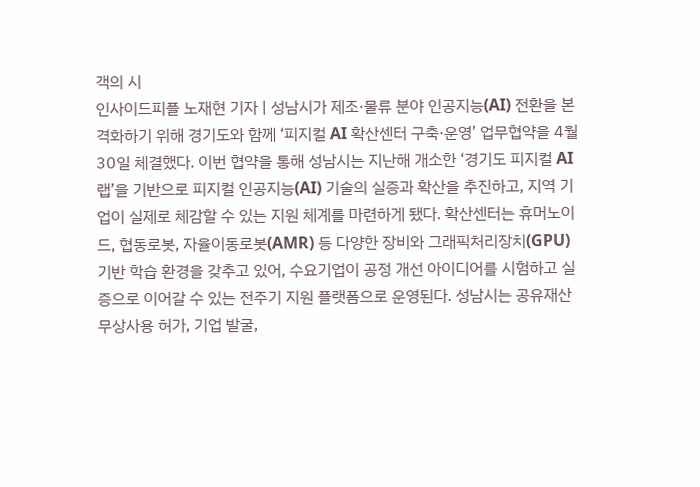객의 시
인사이드피플 노재현 기자 | 성남시가 제조·물류 분야 인공지능(AI) 전환을 본격화하기 위해 경기도와 함께 ‘피지컬 AI 확산센터 구축·운영’ 업무협약을 4월 30일 체결했다. 이번 협약을 통해 성남시는 지난해 개소한 ‘경기도 피지컬 AI 랩’을 기반으로 피지컬 인공지능(AI) 기술의 실증과 확산을 추진하고, 지역 기업이 실제로 체감할 수 있는 지원 체계를 마련하게 됐다. 확산센터는 휴머노이드, 협동로봇, 자율이동로봇(AMR) 등 다양한 장비와 그래픽처리장치(GPU) 기반 학습 환경을 갖추고 있어, 수요기업이 공정 개선 아이디어를 시험하고 실증으로 이어갈 수 있는 전주기 지원 플랫폼으로 운영된다. 성남시는 공유재산 무상사용 허가, 기업 발굴,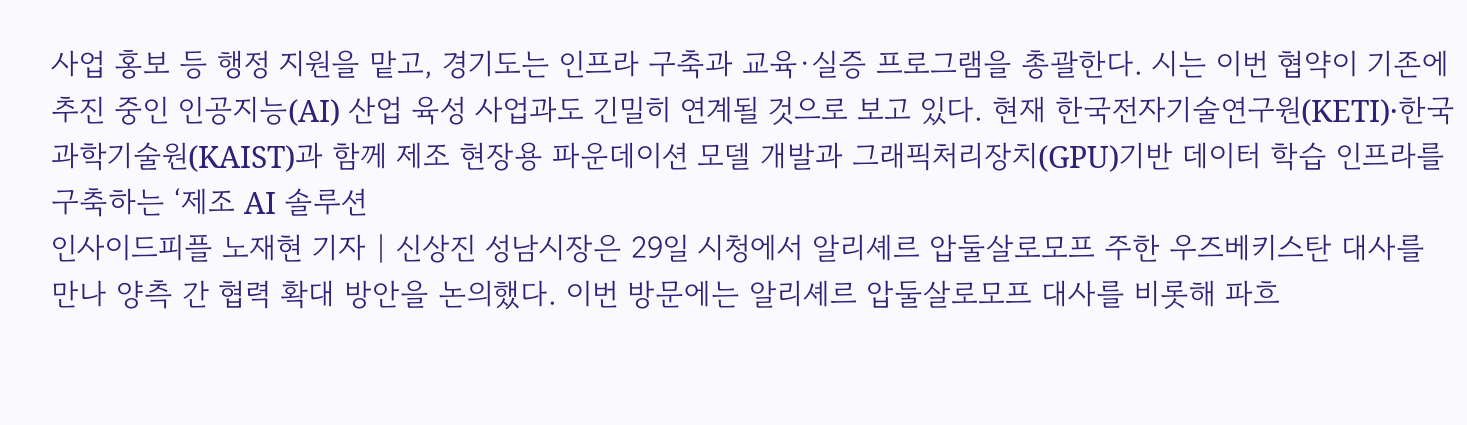사업 홍보 등 행정 지원을 맡고, 경기도는 인프라 구축과 교육·실증 프로그램을 총괄한다. 시는 이번 협약이 기존에 추진 중인 인공지능(AI) 산업 육성 사업과도 긴밀히 연계될 것으로 보고 있다. 현재 한국전자기술연구원(KETI)·한국과학기술원(KAIST)과 함께 제조 현장용 파운데이션 모델 개발과 그래픽처리장치(GPU)기반 데이터 학습 인프라를 구축하는 ‘제조 AI 솔루션
인사이드피플 노재현 기자 | 신상진 성남시장은 29일 시청에서 알리셰르 압둘살로모프 주한 우즈베키스탄 대사를 만나 양측 간 협력 확대 방안을 논의했다. 이번 방문에는 알리셰르 압둘살로모프 대사를 비롯해 파흐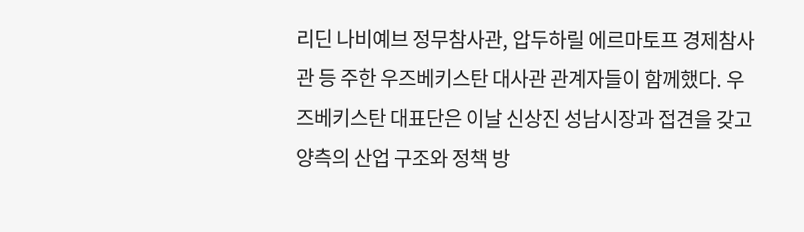리딘 나비예브 정무참사관, 압두하릴 에르마토프 경제참사관 등 주한 우즈베키스탄 대사관 관계자들이 함께했다. 우즈베키스탄 대표단은 이날 신상진 성남시장과 접견을 갖고 양측의 산업 구조와 정책 방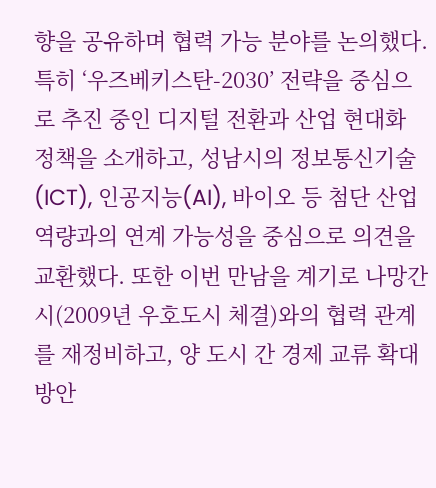향을 공유하며 협력 가능 분야를 논의했다. 특히 ‘우즈베키스탄-2030’ 전략을 중심으로 추진 중인 디지털 전환과 산업 현대화 정책을 소개하고, 성남시의 정보통신기술(ICT), 인공지능(AI), 바이오 등 첨단 산업 역량과의 연계 가능성을 중심으로 의견을 교환했다. 또한 이번 만남을 계기로 나망간시(2009년 우호도시 체결)와의 협력 관계를 재정비하고, 양 도시 간 경제 교류 확대 방안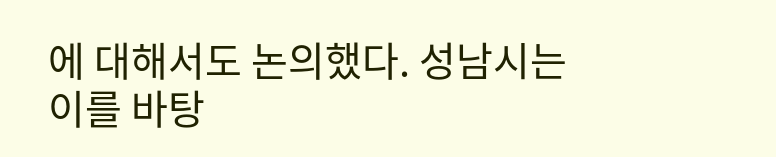에 대해서도 논의했다. 성남시는 이를 바탕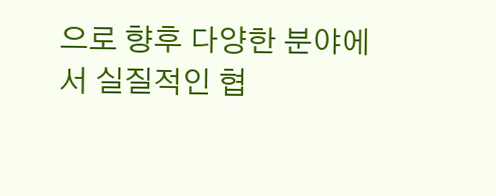으로 향후 다양한 분야에서 실질적인 협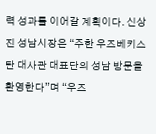력 성과를 이어갈 계획이다. 신상진 성남시장은 “주한 우즈베키스탄 대사관 대표단의 성남 방문을 환영한다”며 “우즈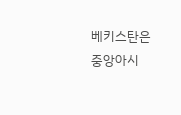베키스탄은 중앙아시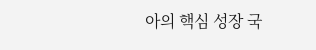아의 핵심 성장 국